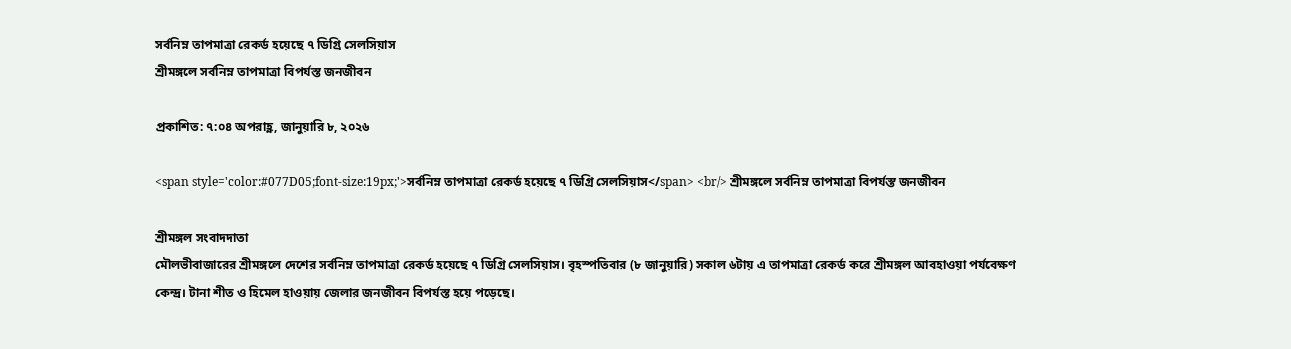সর্বনিম্ন তাপমাত্রা রেকর্ড হয়েছে ৭ ডিগ্রি সেলসিয়াস
শ্রীমঙ্গলে সর্বনিম্ন তাপমাত্রা বিপর্যস্ত জনজীবন

প্রকাশিত: ৭:০৪ অপরাহ্ণ, জানুয়ারি ৮, ২০২৬

<span style='color:#077D05;font-size:19px;'>সর্বনিম্ন তাপমাত্রা রেকর্ড হয়েছে ৭ ডিগ্রি সেলসিয়াস</span> <br/> শ্রীমঙ্গলে সর্বনিম্ন তাপমাত্রা বিপর্যস্ত জনজীবন

শ্রীমঙ্গল সংবাদদাতা
মৌলভীবাজারের শ্রীমঙ্গলে দেশের সর্বনিম্ন তাপমাত্রা রেকর্ড হয়েছে ৭ ডিগ্রি সেলসিয়াস। বৃহস্পতিবার (৮ জানুয়ারি) সকাল ৬টায় এ তাপমাত্রা রেকর্ড করে শ্রীমঙ্গল আবহাওয়া পর্যবেক্ষণ কেন্দ্র। টানা শীত ও হিমেল হাওয়ায় জেলার জনজীবন বিপর্যস্ত হয়ে পড়েছে।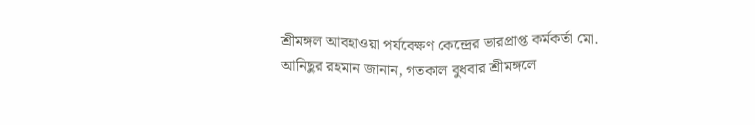শ্রীমঙ্গল আবহাওয়া পর্যবেক্ষণ কেন্দ্রের ভারপ্রাপ্ত কর্মকর্তা মো. আনিছুর রহমান জানান, গতকাল বুধবার শ্রীমঙ্গলে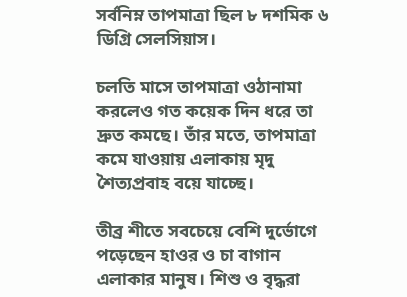সর্বনিম্ন তাপমাত্রা ছিল ৮ দশমিক ৬ ডিগ্রি সেলসিয়াস।

চলতি মাসে তাপমাত্রা ওঠানামা করলেও গত কয়েক দিন ধরে তা দ্রুত কমছে। তাঁর মতে, তাপমাত্রা কমে যাওয়ায় এলাকায় মৃদু শৈত্যপ্রবাহ বয়ে যাচ্ছে।

তীব্র শীতে সবচেয়ে বেশি দুর্ভোগে পড়েছেন হাওর ও চা বাগান এলাকার মানুষ। শিশু ও বৃদ্ধরা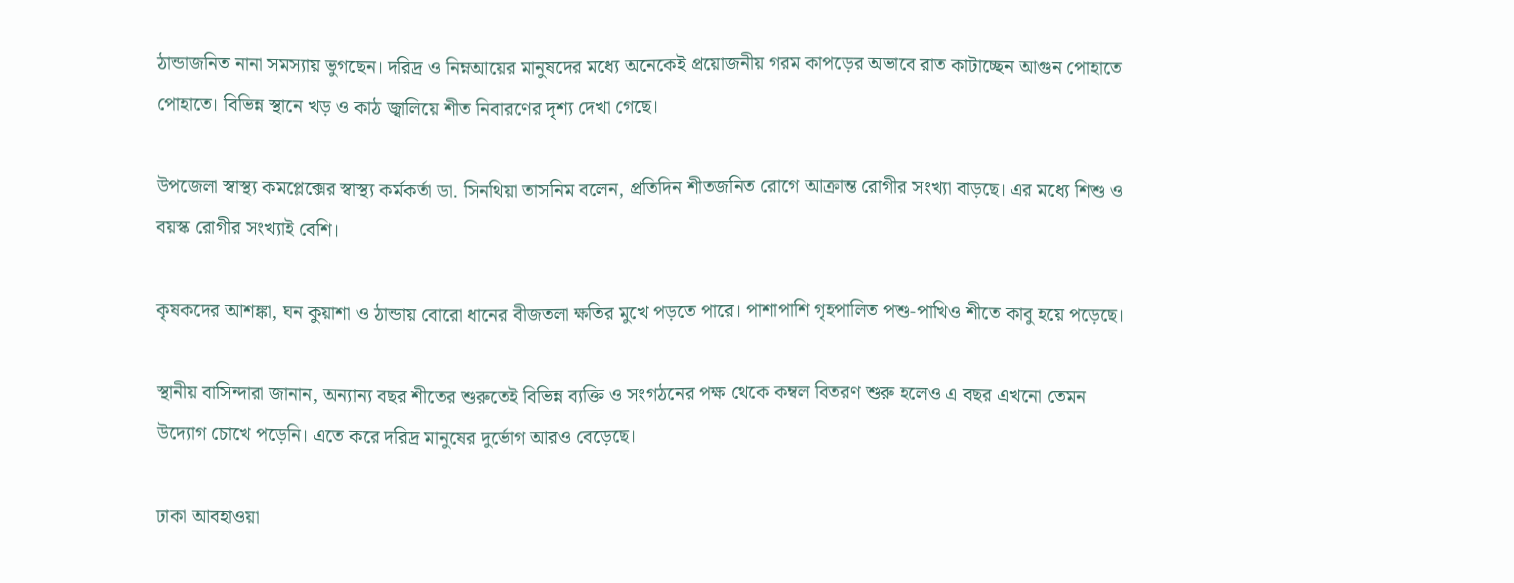ঠান্ডাজনিত নানা সমস্যায় ভুগছেন। দরিদ্র ও নিম্নআয়ের মানুষদের মধ্যে অনেকেই প্রয়োজনীয় গরম কাপড়ের অভাবে রাত কাটাচ্ছেন আগুন পোহাতে পোহাতে। বিভিন্ন স্থানে খড় ও কাঠ জ্বালিয়ে শীত নিবারণের দৃশ্য দেখা গেছে।

উপজেলা স্বাস্থ্য কমপ্লেক্সের স্বাস্থ্য কর্মকর্তা ডা. সিনথিয়া তাসনিম বলেন, প্রতিদিন শীতজনিত রোগে আক্রান্ত রোগীর সংখ্যা বাড়ছে। এর মধ্যে শিশু ও বয়স্ক রোগীর সংখ্যাই বেশি।

কৃষকদের আশঙ্কা, ঘন কুয়াশা ও ঠান্ডায় বোরো ধানের বীজতলা ক্ষতির মুখে পড়তে পারে। পাশাপাশি গৃহপালিত পশু-পাখিও শীতে কাবু হয়ে পড়েছে।

স্থানীয় বাসিন্দারা জানান, অন্যান্য বছর শীতের শুরুতেই বিভিন্ন ব্যক্তি ও সংগঠনের পক্ষ থেকে কম্বল বিতরণ শুরু হলেও এ বছর এখনো তেমন উদ্যোগ চোখে পড়েনি। এতে করে দরিদ্র মানুষের দুর্ভোগ আরও বেড়েছে।

ঢাকা আবহাওয়া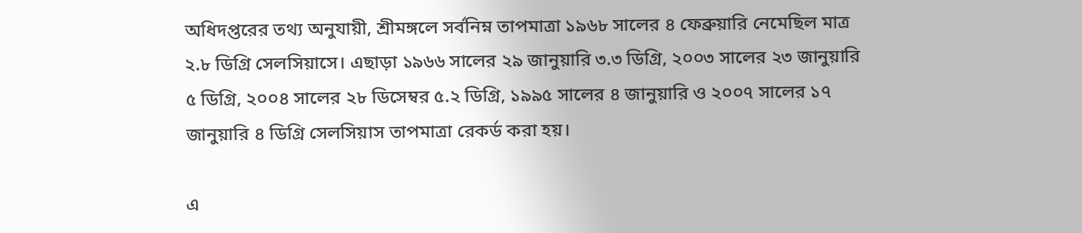অধিদপ্তরের তথ্য অনুযায়ী, শ্রীমঙ্গলে সর্বনিম্ন তাপমাত্রা ১৯৬৮ সালের ৪ ফেব্রুয়ারি নেমেছিল মাত্র ২.৮ ডিগ্রি সেলসিয়াসে। এছাড়া ১৯৬৬ সালের ২৯ জানুয়ারি ৩.৩ ডিগ্রি, ২০০৩ সালের ২৩ জানুয়ারি ৫ ডিগ্রি, ২০০৪ সালের ২৮ ডিসেম্বর ৫.২ ডিগ্রি, ১৯৯৫ সালের ৪ জানুয়ারি ও ২০০৭ সালের ১৭ জানুয়ারি ৪ ডিগ্রি সেলসিয়াস তাপমাত্রা রেকর্ড করা হয়।

এ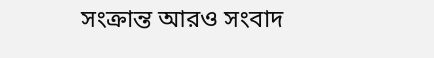সংক্রান্ত আরও সংবাদ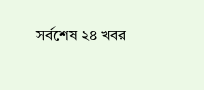সর্বশেষ ২৪ খবর